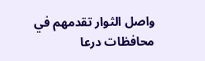واصل الثوار تقدمهم في محافظات درعا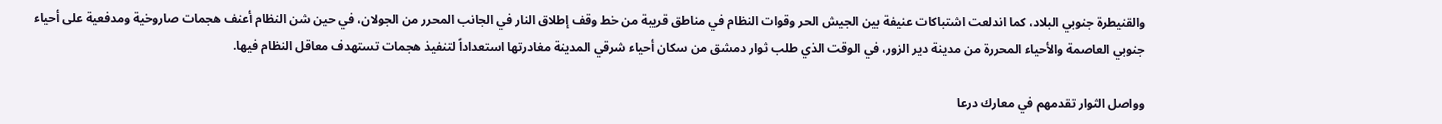والقنيطرة جنوبي البلاد، كما اندلعت اشتباكات عنيفة بين الجيش الحر وقوات النظام في مناطق قريبة من خط وقف إطلاق النار في الجانب المحرر من الجولان، في حين شن النظام أعنف هجمات صاروخية ومدفعية على أحياء جنوبي العاصمة والأحياء المحررة من مدينة دير الزور، في الوقت الذي طلب ثوار دمشق من سكان أحياء شرقي المدينة مغادرتها استعداداً لتنفيذ هجمات تستهدف معاقل النظام فيها.

وواصل الثوار تقدمهم في معارك درعا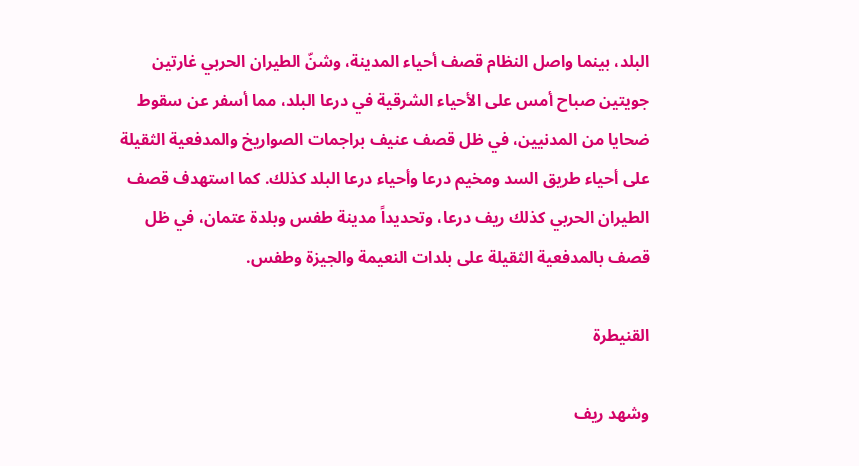البلد، بينما واصل النظام قصف أحياء المدينة، وشنّ الطيران الحربي غارتين جويتين صباح أمس على الأحياء الشرقية في درعا البلد، مما أسفر عن سقوط ضحايا من المدنيين، في ظل قصف عنيف براجمات الصواريخ والمدفعية الثقيلة على أحياء طريق السد ومخيم درعا وأحياء درعا البلد كذلك. كما استهدف قصف الطيران الحربي كذلك ريف درعا، وتحديداً مدينة طفس وبلدة عتمان، في ظل قصف بالمدفعية الثقيلة على بلدات النعيمة والجيزة وطفس.

القنيطرة

وشهد ريف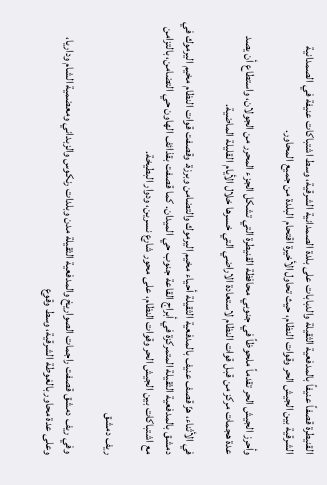القنيطرة قصفاً عنيفاً بالمدفعية الثقيلة والدبابات على بلدة الصمدانية الشرقية، وسط اشتباكات عنيفة في الصمدانية الشرقية بين الجيش الحر وقوات النظام، حيث تحاول الأخيرة اقتحام البلدة من جميع المحاور.

وأحرز الجيش الحر تقدماً ملحوظاً في جنوبي محافظة القنيطرة التي تشكل الجزء المحرر من الجولان، واستطاع أن يصد عدة هجمات مركز من قبل قوات النظام لاستعادة الاراضي التي خسرها خلال الأيام القليلة الماضية.

في الأثناء، هزّ قصف عنيف بالمدفعية الثقيلة أحياء مخيم اليرموك والتضامن وبرزة. وقصفت قوات النظام مخيم اليرموك في دمشق بالمدفعية الثقيلة المتمركزة في أبراج القاعة جنوب حي الميدان. كما قصفت بقذائف الهاون حي التضامن، بالتزامن مع اشتباكات بين الجيش الحر وقوات النظام، على محور شارع نسرين، ودوار البطيخة.

ريف دمشق

وفي ريف دمشق قصفت راجمات الصواريخ والمدفعية الثقيلة مدن وبلدات رنكوس والزبداني ومعضمية الشام وداريا، وعلى عدة محاور بالغوطة الشرقية، وسط وقوع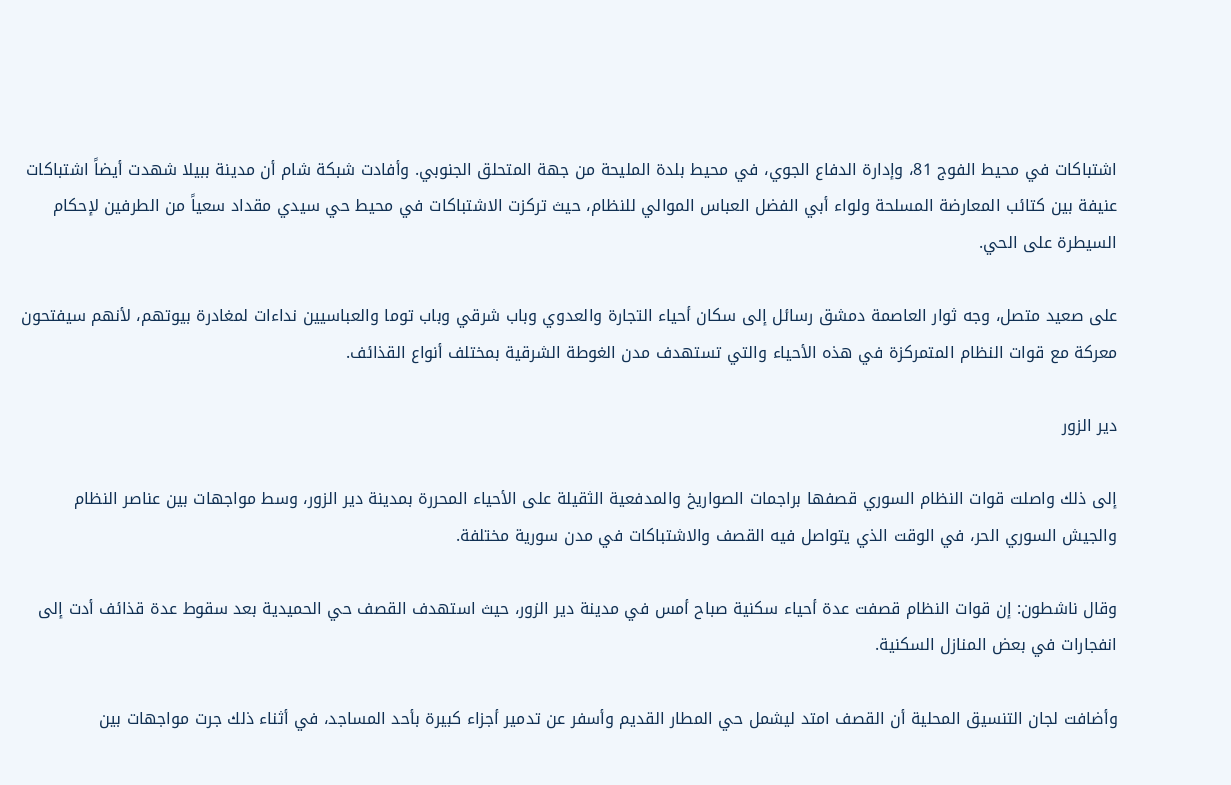اشتباكات في محيط الفوج 81، وإدارة الدفاع الجوي، في محيط بلدة المليحة من جهة المتحلق الجنوبي. وأفادت شبكة شام أن مدينة ببيلا شهدت أيضاً اشتباكات عنيفة بين كتائب المعارضة المسلحة ولواء أبي الفضل العباس الموالي للنظام، حيث تركزت الاشتباكات في محيط حي سيدي مقداد سعياً من الطرفين لإحكام السيطرة على الحي.

على صعيد متصل، وجه ثوار العاصمة دمشق رسائل إلى سكان أحياء التجارة والعدوي وباب شرقي وباب توما والعباسيين نداءات لمغادرة بيوتهم، لأنهم سيفتحون معركة مع قوات النظام المتمركزة في هذه الأحياء والتي تستهدف مدن الغوطة الشرقية بمختلف أنواع القذائف.

دير الزور

إلى ذلك واصلت قوات النظام السوري قصفها براجمات الصواريخ والمدفعية الثقيلة على الأحياء المحررة بمدينة دير الزور، وسط مواجهات بين عناصر النظام والجيش السوري الحر، في الوقت الذي يتواصل فيه القصف والاشتباكات في مدن سورية مختلفة.

وقال ناشطون: إن قوات النظام قصفت عدة أحياء سكنية صباح أمس في مدينة دير الزور، حيث استهدف القصف حي الحميدية بعد سقوط عدة قذائف أدت إلى انفجارات في بعض المنازل السكنية.

وأضافت لجان التنسيق المحلية أن القصف امتد ليشمل حي المطار القديم وأسفر عن تدمير أجزاء كبيرة بأحد المساجد، في أثناء ذلك جرت مواجهات بين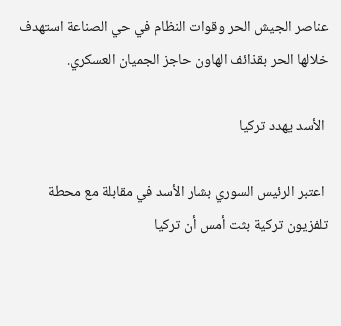عناصر الجيش الحر وقوات النظام في حي الصناعة استهدف خلالها الحر بقذائف الهاون حاجز الجميان العسكري.

 الأسد يهدد تركيا

 اعتبر الرئيس السوري بشار الأسد في مقابلة مع محطة تلفزيون تركية بثت أمس أن تركيا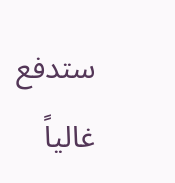ستدفع غالياً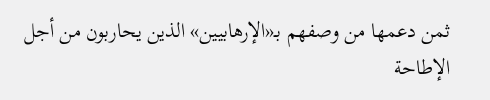ثمن دعمها من وصفهم بـ«الإرهابيين» الذين يحاربون من أجل الإطاحة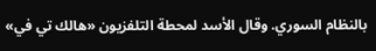بالنظام السوري. وقال الأسد لمحطة التلفزيون «هالك تي في»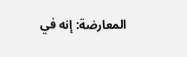المعارضة: إنه في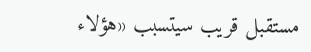مستقبل قريب سيتسبب «هؤلاء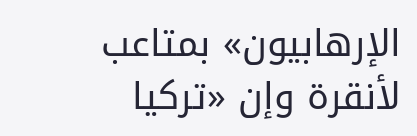الإرهابيون» بمتاعب لأنقرة وإن «تركيا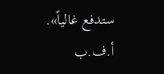ستدفع غالياً». أ.ف.ب